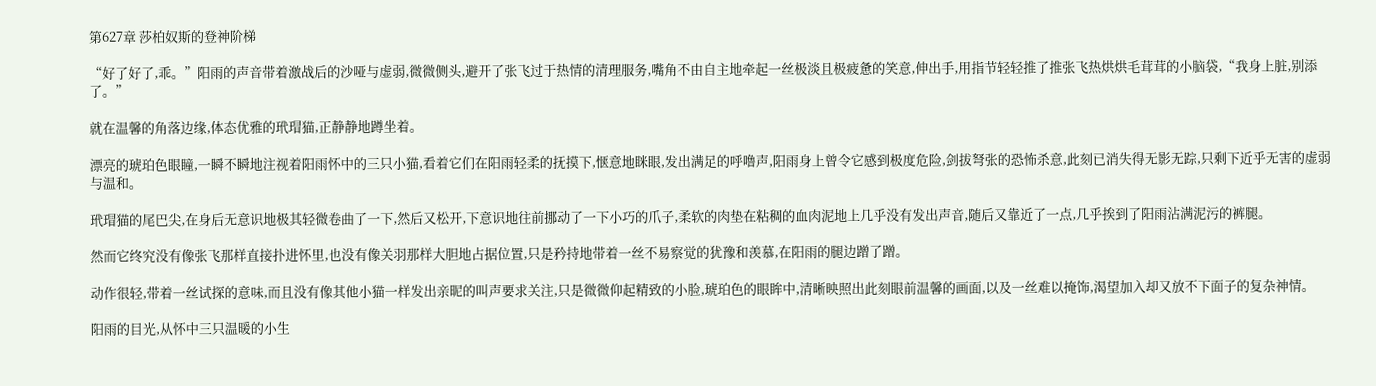第627章 莎柏奴斯的登神阶梯

“好了好了,乖。”阳雨的声音带着激战后的沙哑与虚弱,微微侧头,避开了张飞过于热情的清理服务,嘴角不由自主地牵起一丝极淡且极疲惫的笑意,伸出手,用指节轻轻推了推张飞热烘烘毛茸茸的小脑袋,“我身上脏,别添了。”

就在温馨的角落边缘,体态优雅的玳瑁猫,正静静地蹲坐着。

漂亮的琥珀色眼瞳,一瞬不瞬地注视着阳雨怀中的三只小猫,看着它们在阳雨轻柔的抚摸下,惬意地眯眼,发出满足的呼噜声,阳雨身上曾令它感到极度危险,剑拔弩张的恐怖杀意,此刻已消失得无影无踪,只剩下近乎无害的虚弱与温和。

玳瑁猫的尾巴尖,在身后无意识地极其轻微卷曲了一下,然后又松开,下意识地往前挪动了一下小巧的爪子,柔软的肉垫在粘稠的血肉泥地上几乎没有发出声音,随后又靠近了一点,几乎挨到了阳雨沾满泥污的裤腿。

然而它终究没有像张飞那样直接扑进怀里,也没有像关羽那样大胆地占据位置,只是矜持地带着一丝不易察觉的犹豫和羡慕,在阳雨的腿边蹭了蹭。

动作很轻,带着一丝试探的意味,而且没有像其他小猫一样发出亲昵的叫声要求关注,只是微微仰起精致的小脸,琥珀色的眼眸中,清晰映照出此刻眼前温馨的画面,以及一丝难以掩饰,渴望加入却又放不下面子的复杂神情。

阳雨的目光,从怀中三只温暖的小生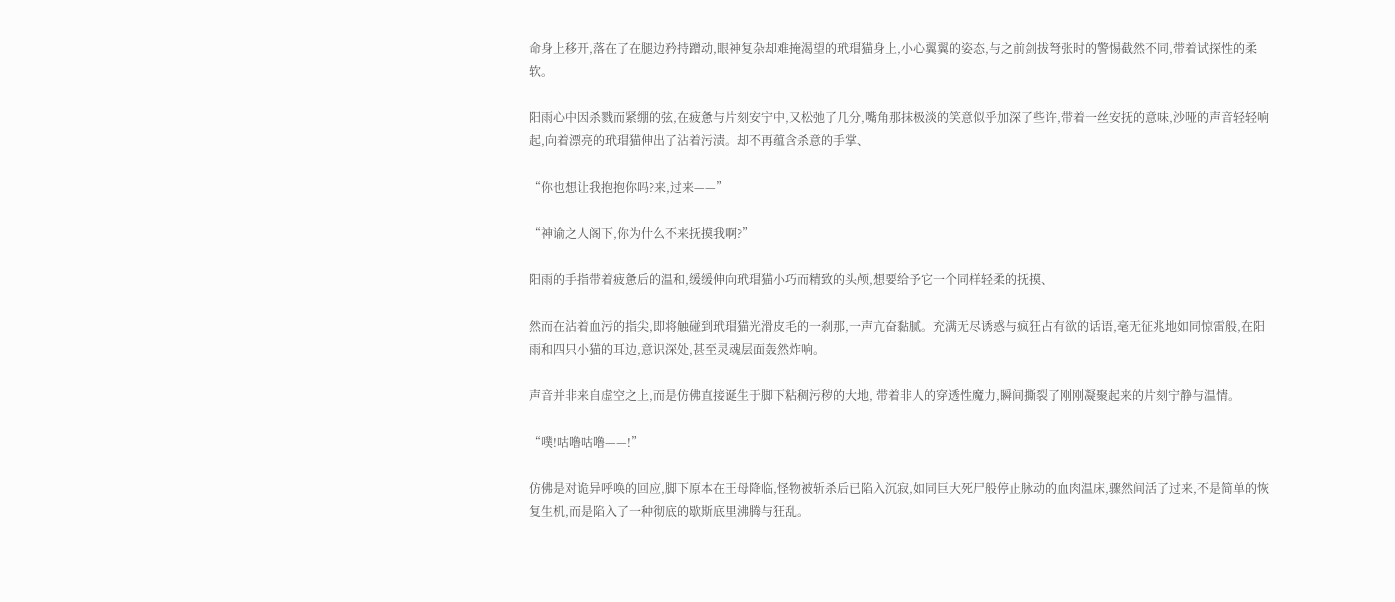命身上移开,落在了在腿边矜持蹭动,眼神复杂却难掩渴望的玳瑁猫身上,小心翼翼的姿态,与之前剑拔弩张时的警惕截然不同,带着试探性的柔软。

阳雨心中因杀戮而紧绷的弦,在疲惫与片刻安宁中,又松弛了几分,嘴角那抹极淡的笑意似乎加深了些许,带着一丝安抚的意味,沙哑的声音轻轻响起,向着漂亮的玳瑁猫伸出了沾着污渍。却不再蕴含杀意的手掌、

“你也想让我抱抱你吗?来,过来——”

“神谕之人阁下,你为什么不来抚摸我啊?”

阳雨的手指带着疲惫后的温和,缓缓伸向玳瑁猫小巧而精致的头颅,想要给予它一个同样轻柔的抚摸、

然而在沾着血污的指尖,即将触碰到玳瑁猫光滑皮毛的一刹那,一声亢奋黏腻。充满无尽诱惑与疯狂占有欲的话语,毫无征兆地如同惊雷般,在阳雨和四只小猫的耳边,意识深处,甚至灵魂层面轰然炸响。

声音并非来自虚空之上,而是仿佛直接诞生于脚下粘稠污秽的大地, 带着非人的穿透性魔力,瞬间撕裂了刚刚凝聚起来的片刻宁静与温情。

“噗!咕噜咕噜——!”

仿佛是对诡异呼唤的回应,脚下原本在王母降临,怪物被斩杀后已陷入沉寂,如同巨大死尸般停止脉动的血肉温床,骤然间活了过来,不是简单的恢复生机,而是陷入了一种彻底的歇斯底里沸腾与狂乱。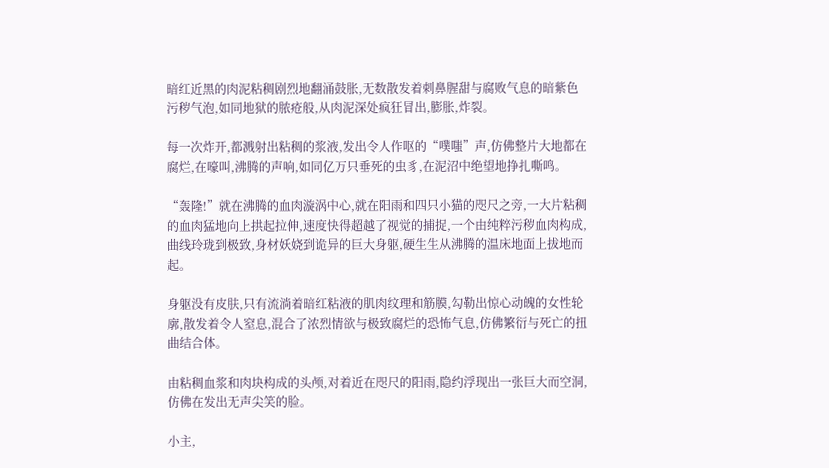暗红近黑的肉泥粘稠剧烈地翻涌鼓胀,无数散发着刺鼻腥甜与腐败气息的暗紫色污秽气泡,如同地狱的脓疮般,从肉泥深处疯狂冒出,膨胀,炸裂。

每一次炸开,都溅射出粘稠的浆液,发出令人作呕的“噗嗤”声,仿佛整片大地都在腐烂,在嚎叫,沸腾的声响,如同亿万只垂死的虫豸,在泥沼中绝望地挣扎嘶鸣。

“轰隆!”就在沸腾的血肉漩涡中心,就在阳雨和四只小猫的咫尺之旁,一大片粘稠的血肉猛地向上拱起拉伸,速度快得超越了视觉的捕捉,一个由纯粹污秽血肉构成,曲线玲珑到极致,身材妖娆到诡异的巨大身躯,硬生生从沸腾的温床地面上拔地而起。

身躯没有皮肤,只有流淌着暗红粘液的肌肉纹理和筋膜,勾勒出惊心动魄的女性轮廓,散发着令人窒息,混合了浓烈情欲与极致腐烂的恐怖气息,仿佛繁衍与死亡的扭曲结合体。

由粘稠血浆和肉块构成的头颅,对着近在咫尺的阳雨,隐约浮现出一张巨大而空洞,仿佛在发出无声尖笑的脸。

小主,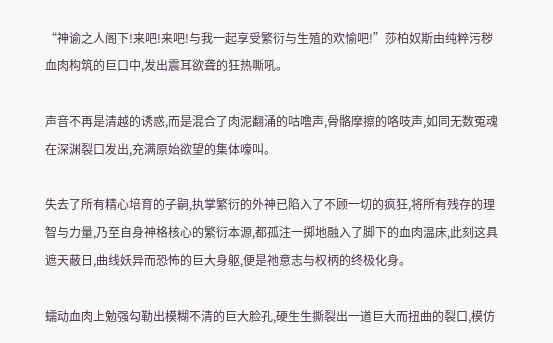“神谕之人阁下!来吧!来吧!与我一起享受繁衍与生殖的欢愉吧!”莎柏奴斯由纯粹污秽血肉构筑的巨口中,发出震耳欲聋的狂热嘶吼。

声音不再是清越的诱惑,而是混合了肉泥翻涌的咕噜声,骨骼摩擦的咯吱声,如同无数冤魂在深渊裂口发出,充满原始欲望的集体嚎叫。

失去了所有精心培育的子嗣,执掌繁衍的外神已陷入了不顾一切的疯狂,将所有残存的理智与力量,乃至自身神格核心的繁衍本源,都孤注一掷地融入了脚下的血肉温床,此刻这具遮天蔽日,曲线妖异而恐怖的巨大身躯,便是祂意志与权柄的终极化身。

蠕动血肉上勉强勾勒出模糊不清的巨大脸孔,硬生生撕裂出一道巨大而扭曲的裂口,模仿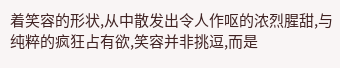着笑容的形状,从中散发出令人作呕的浓烈腥甜,与纯粹的疯狂占有欲,笑容并非挑逗,而是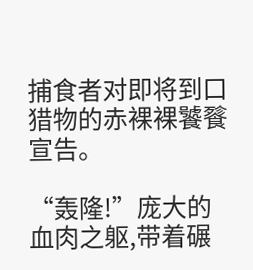捕食者对即将到口猎物的赤裸裸饕餮宣告。

“轰隆!”庞大的血肉之躯,带着碾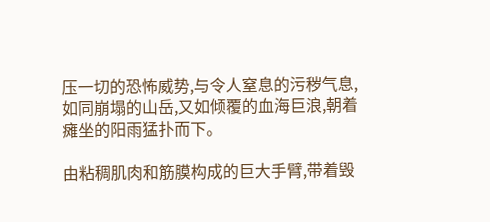压一切的恐怖威势,与令人窒息的污秽气息,如同崩塌的山岳,又如倾覆的血海巨浪,朝着瘫坐的阳雨猛扑而下。

由粘稠肌肉和筋膜构成的巨大手臂,带着毁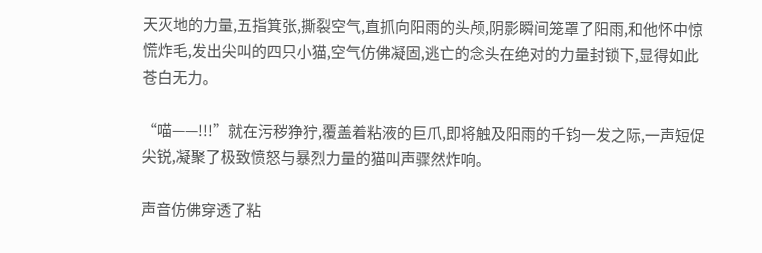天灭地的力量,五指箕张,撕裂空气,直抓向阳雨的头颅,阴影瞬间笼罩了阳雨,和他怀中惊慌炸毛,发出尖叫的四只小猫,空气仿佛凝固,逃亡的念头在绝对的力量封锁下,显得如此苍白无力。

“喵——!!!”就在污秽狰狞,覆盖着粘液的巨爪,即将触及阳雨的千钧一发之际,一声短促尖锐,凝聚了极致愤怒与暴烈力量的猫叫声骤然炸响。

声音仿佛穿透了粘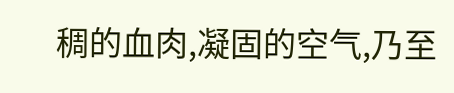稠的血肉,凝固的空气,乃至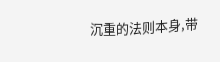沉重的法则本身,带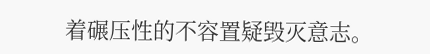着碾压性的不容置疑毁灭意志。